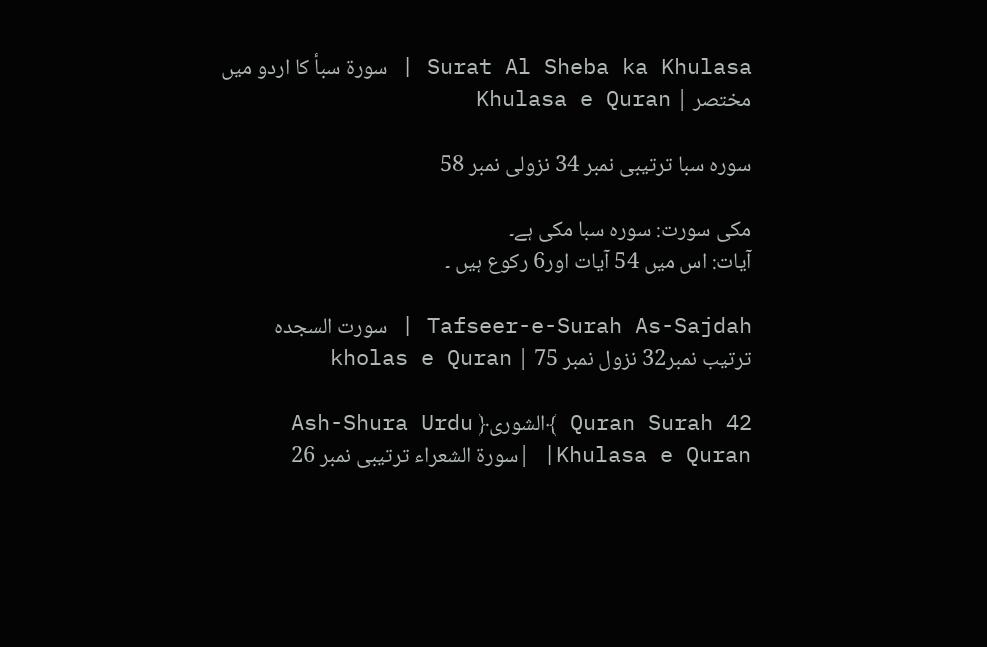Surat Al Sheba ka Khulasa | سورۃ سبأ کا اردو میں مختصر | Khulasa e Quran

سورہ سبا ترتیبی نمبر 34 نزولی نمبر 58

مکی سورت: سورہ سبا مکی ہے۔
آیات: اس میں 54 آیات اور6 رکوع ہیں ۔

Tafseer-e-Surah As-Sajdah | سورت السجدہ ترتیب نمبر32 نزول نمبر 75 | kholas e Quran

Quran Surah 42 ﴾الشورى﴿ Ash-Shura Urdu |Khulasa e Quran |سورة الشعراء ترتیبی نمبر 26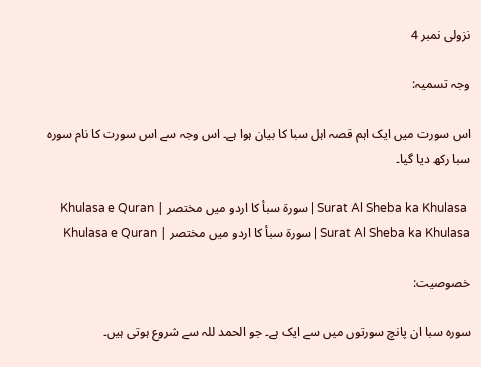نزولی نمبر 4

وجہ تسمیہ:

اس سورت میں ایک اہم قصہ اہل سبا کا بیان ہوا ہے۔ اس وجہ سے اس سورت کا نام سورہ سبا رکھ دیا گیا۔

 Surat Al Sheba ka Khulasa | سورۃ سبأ کا اردو میں مختصر | Khulasa e Quran
Surat Al Sheba ka Khulasa | سورۃ سبأ کا اردو میں مختصر | Khulasa e Quran

خصوصیت:

سورہ سبا ان پانچ سورتوں میں سے ایک ہے۔ جو الحمد للہ سے شروع ہوتی ہیں۔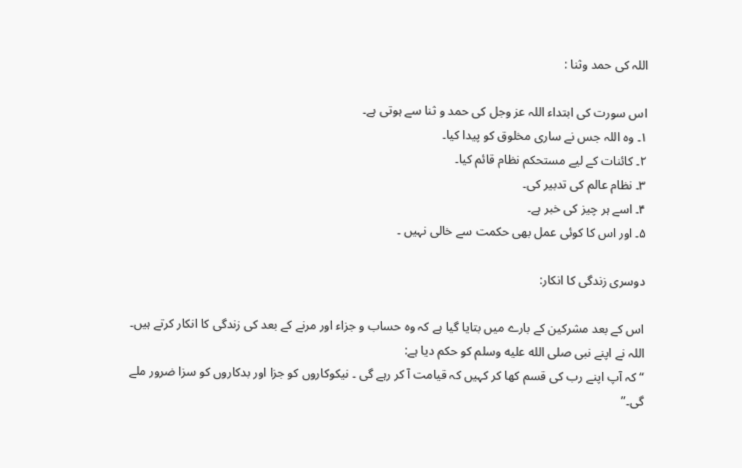اللہ کی حمد وثنا :

اس سورت کی ابتداء اللہ عز وجل کی حمد و ثنا سے ہوتی ہے۔
۱۔ وہ اللہ جس نے ساری مخلوق کو پیدا کیا۔
۲۔ کائنات کے لیے مستحکم نظام قائم کیا۔
۳۔ نظام عالم کی تدبیر کی۔
۴۔ اسے ہر چیز کی خبر ہے۔
۵۔ اور اس کا کوئی عمل بھی حکمت سے خالی نہیں ۔

دوسری زندگی کا انکار:

اس کے بعد مشرکین کے بارے میں بتایا گیا ہے کہ وہ حساب و جزاء اور مرنے کے بعد کی زندگی کا انکار کرتے ہیں۔
اللہ نے اپنے نبی صلى الله عليه وسلم کو حکم دیا ہے:
“کہ آپ اپنے رب کی قسم کھا کر کہیں کہ قیامت آ کر رہے گی ۔ نیکوکاروں کو جزا اور بدکاروں کو سزا ضرور ملے گی۔”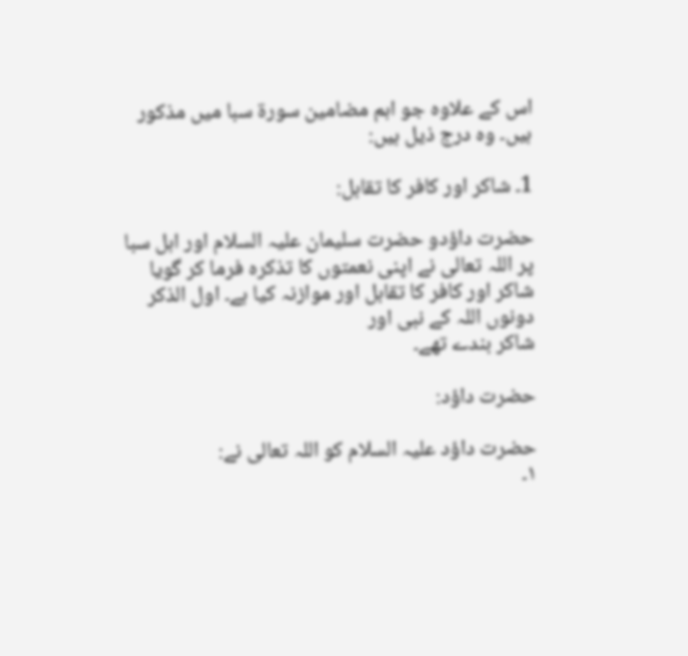اس کے علاوہ جو اہم مضامین سورۃ سبا میں مذکور ہیں۔ وہ درج ذیل ہیں:

1۔ شاکر اور کافر کا تقابل:

حضرت داؤدو حضرت سلیمان علیہ السلام اور اہل سبا پر اللہ تعالی نے اپنی نعمتوں کا تذکرہ فرما کر گویا شاکر اور کافر کا تقابل اور موازنہ کیا ہے۔ اول الذکر دونوں اللہ کے نبی اور
شاکر بندے تھے۔

حضرت داؤد:

حضرت داؤد علیہ السلام کو اللہ تعالی نے:
۱۔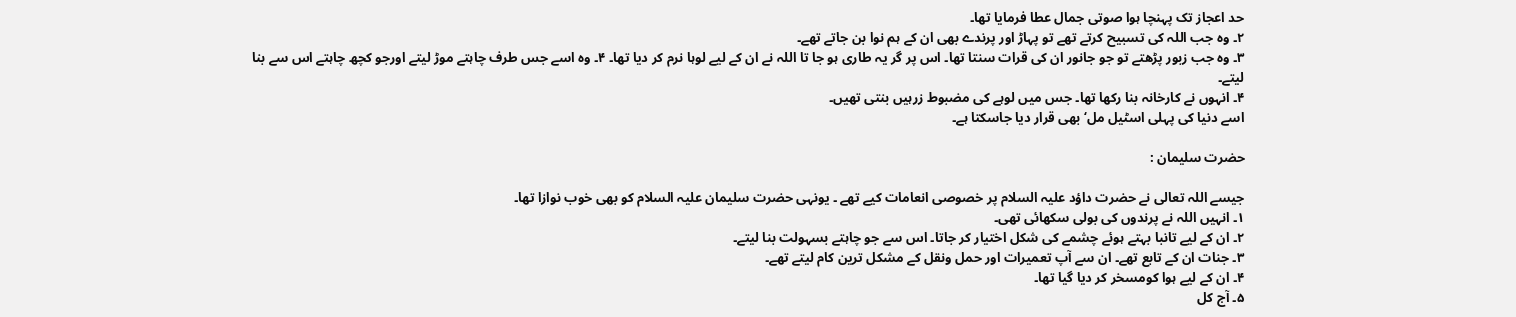حد اعجاز تک پہنچا ہوا صوتی جمال عطا فرمایا تھا۔
۲۔ وہ جب اللہ کی تسبیح کرتے تھے تو پہاڑ اور پرندے بھی ان کے ہم نوا بن جاتے تھے۔
۳۔ وہ جب زبور پڑھتے تو جو جانور ان کی قرات سنتا تھا۔ اس پر گر یہ طاری ہو جا تا اللہ نے ان کے لیے لوہا نرم کر دیا تھا۔ ۴۔ وہ اسے جس طرف چاہتے موڑ لیتے اورجو کچھ چاہتے اس سے بنا لیتے۔
۴۔ انہوں نے کارخانہ بنا رکھا تھا۔ جس میں لوہے کی مضبوط زرہیں بنتی تھیں۔
اسے دنیا کی پہلی اسٹیل مل‘ بھی قرار دیا جاسکتا ہے۔

حضرت سلیمان :

جیسے اللہ تعالی نے حضرت داؤد علیہ السلام پر خصوصی انعامات کیے تھے ۔ یونہی حضرت سلیمان علیہ السلام کو بھی خوب نوازا تھا۔
۱۔ انہیں اللہ نے پرندوں کی بولی سکھائی تھی۔
۲۔ ان کے لیے تانبا بہتے ہوئے چشمے کی شکل اختیار کر جاتا۔ اس سے جو چاہتے بسہولت بنا لیتے۔
۳۔ جنات ان کے تابع تھے۔ ان سے آپ تعمیرات اور حمل ونقل کے مشکل ترین کام لیتے تھے۔
۴۔ ان کے لیے ہوا کومسخر کر دیا گیا تھا۔
۵۔ آج کل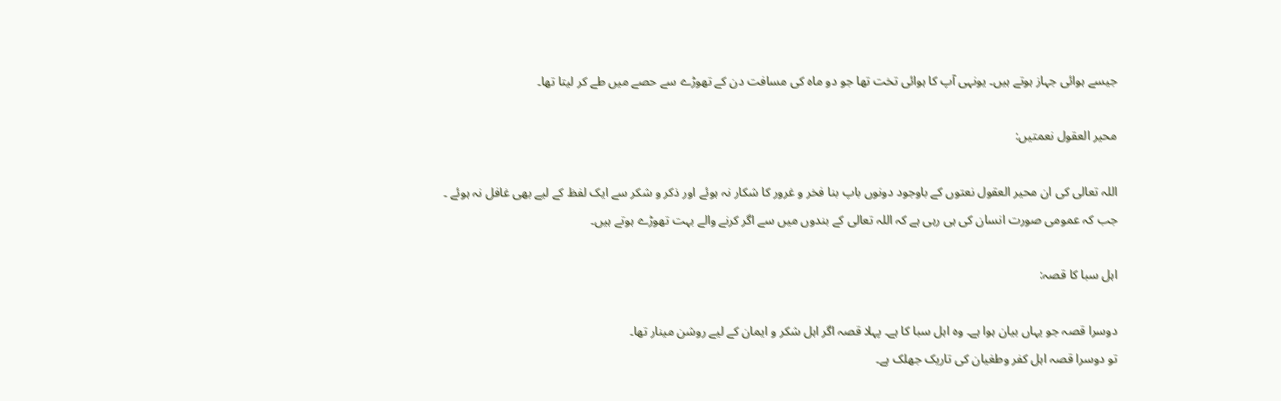جیسے ہوائی جہاز ہوتے ہیں۔ یونہی آپ کا ہوائی تخت تھا جو دو ماہ کی مسافت دن کے تھوڑے سے حصے میں طے کر لیتا تھا۔

محیر العقول نعمتیں:

اللہ تعالی کی ان محیر العقول نعتوں کے باوجود دونوں باپ بنا فخر و غرور کا شکار نہ ہوئے اور ذکر و شکر سے ایک لفظ کے لیے بھی غافل نہ ہوئے ۔
جب کہ عمومی صورت انسان کی ہی رہی ہے کہ اللہ تعالی کے بندوں میں سے اگر کرنے والے بہت تھوڑے ہوتے ہیں۔

اہل سبا کا قصہ:

دوسرا قصہ جو یہاں بیان ہوا ہے۔ وہ اہل سبا کا ہے۔ پہلا قصہ اگر اہل شکر و ایمان کے لیے روشن مینار تھا۔
تو دوسرا قصہ اہل کفر وطغیان کی تاریک جھلک ہے۔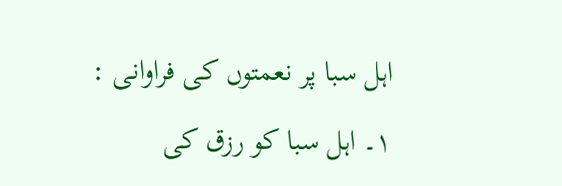اہل سبا پر نعمتوں کی فراوانی :

۱۔ اہل سبا کو رزق کی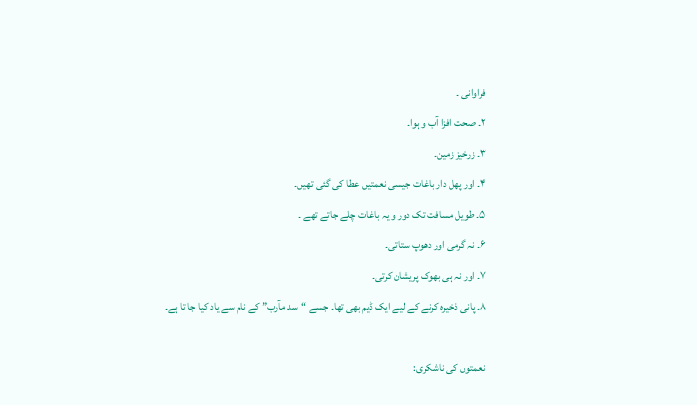فراوانی ۔
۲۔ صحت افزا آب و ہوا۔
۳۔ زرخیز زمین۔
۴۔ اور پھل دار باغات جیسی نعمتیں عطا کی گئی تھیں۔
۵۔ طویل مسافت تک دور و یہ باغات چلے جاتے تھے ۔
۶۔ نہ گرمی اور دھوپ ستاتی۔
۷۔ اور نہ ہی بھوک پریشان کرتی۔
۸۔ پانی ذخیرہ کرنے کے لیے ایک ڈیم بھی تھا۔ جسے “سد مآرب” کے نام سے یاد کیا جا تا ہے۔

نعمتوں کی ناشکری: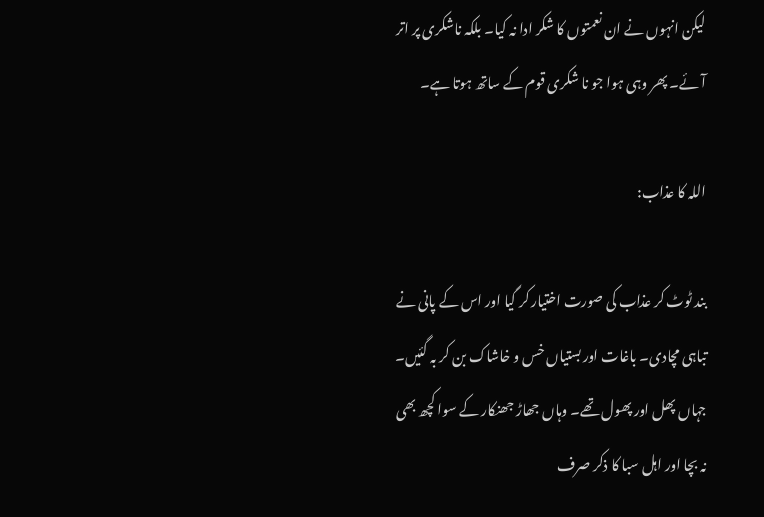لیکن انہوں نے ان نعمتوں کا شکر ادا نہ کیا۔ بلکہ ناشکری پر اتر آئے۔ پھر وہی ہوا جو نا شکری قوم کے ساتھ ہوتا ہے۔

اللہ کا عذاب:

بند ٹوٹ کر عذاب کی صورت اختیار کر گیا اور اس کے پانی نے تباہی مچادی۔ باغات اور بستیاں خس و خاشاک بن کر بہ گئیں۔
جہاں پھل اور پھول تھے۔ وہاں جھاڑ جھنکار کے سوا کچھ بھی نہ بچا اور اہل سبا کا ذکر صرف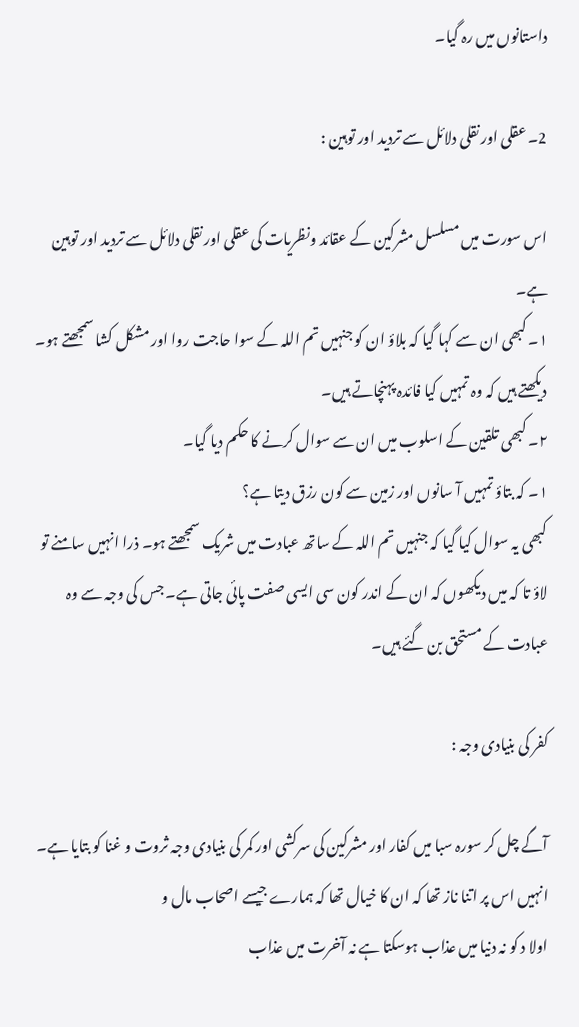داستانوں میں رہ گیا۔

2۔ عقلی اور نقلی دلائل سے تردید اور توہین :

اس سورت میں مسلسل مشرکین کے عقائد ونظریات کی عقلی اور نقلی دلائل سے تردید اور توہین ہے۔
۱۔ کبھی ان سے کہا گیا کہ بلاؤ ان کو جنہیں تم اللہ کے سوا حاجت روا اور مشکل کشا سمجھتے ہو۔ دیکھتے ہیں کہ وہ تمہیں کیا فائدہ پہنچاتے ہیں۔
۲۔ کبھی تلقین کے اسلوب میں ان سے سوال کرنے کا حکم دیا گیا۔
۱۔ کہ بتاؤ تمہیں آ سانوں اور زمین سے کون رزق دیتا ہے؟
کبھی یہ سوال کیا گیا کہ جنہیں تم اللہ کے ساتھ عبادت میں شریک سمجھتے ہو۔ ذرا انہیں سامنے تو لاؤ تا کہ میں دیکھوں کہ ان کے اندر کون سی ایسی صفت پائی جاتی ہے۔ جس کی وجہ سے وہ عبادت کے مستحق بن گئے ہیں۔

کفر کی بنیادی وجہ :

آگے چل کر سورہ سبا میں کفار اور مشرکین کی سرکشی اور کمر کی بنیادی وجہ ثروت و غنا کو بتایا ہے۔ انہیں اس پر اتنا ناز تھا کہ ان کا خیال تھا کہ ہمارے جیسے اصحاب مال و
اولا د کو نہ دنیا میں عذاب ہوسکتا ہے نہ آخرت میں عذاب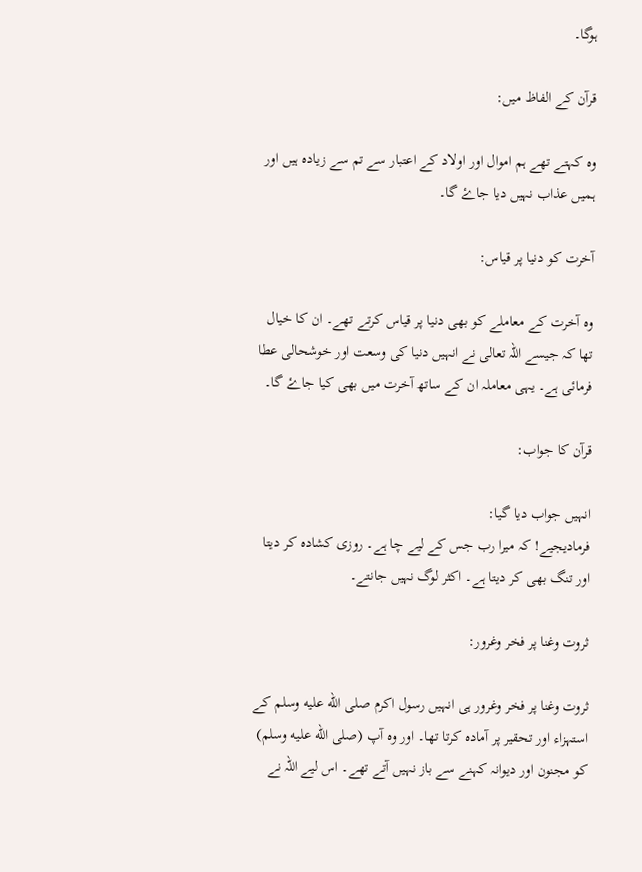ہوگا۔

قرآن کے الفاظ میں:

وہ کہتے تھے ہم اموال اور اولاد کے اعتبار سے تم سے زیادہ ہیں اور ہمیں عذاب نہیں دیا جاۓ گا۔

آخرت کو دنیا پر قیاس:

وہ آخرت کے معاملے کو بھی دنیا پر قیاس کرتے تھے۔ ان کا خیال تھا کہ جیسے اللہ تعالی نے انہیں دنیا کی وسعت اور خوشحالی عطا فرمائی ہے۔ یہی معاملہ ان کے ساتھ آخرت میں بھی کیا جاۓ گا۔

قرآن کا جواب:

انہیں جواب دیا گیا:
فرمادیجیے! کہ میرا رب جس کے لیے چا ہے۔ روزی کشادہ کر دیتا اور تنگ بھی کر دیتا ہے۔ اکثر لوگ نہیں جانتے۔

ثروت وغنا پر فخر وغرور:

ثروت وغنا پر فخر وغرور ہی انہیں رسول اکرم صلى الله عليه وسلم کے استہزاء اور تحقیر پر آمادہ کرتا تھا۔ اور وہ آپ (صلى الله عليه وسلم) کو مجنون اور دیوانہ کہنے سے باز نہیں آتے تھے۔ اس لیے اللہ نے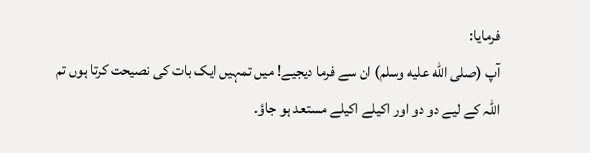فرمایا:
آپ (صلى الله عليه وسلم) ان سے فرما دیجیے! میں تمہیں ایک بات کی نصیحت کرتا ہوں تم اللہ کے لیے دو دو اور اکیلے اکیلے مستعد ہو جاؤ۔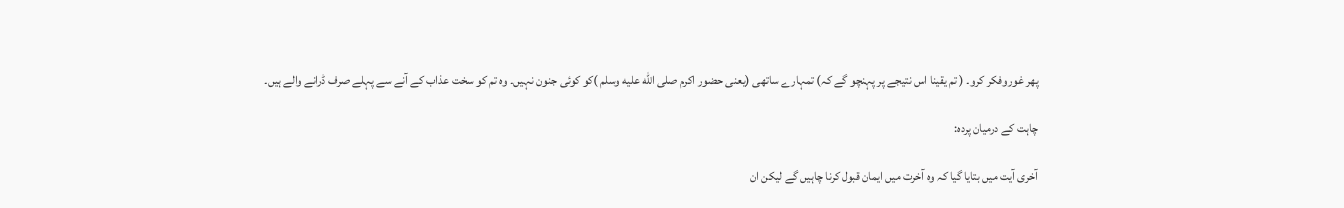پھر غوروفکر کرو۔ ( تم یقینا اس نتیجے پر پہنچو گے کہ) تمہارے ساتھی (یعنی حضور اکرم صلى الله عليه وسلم )کو کوئی جنون نہیں۔ وہ تم کو سخت عذاب کے آنے سے پہلے صرف ڈرانے والے ہیں۔

چاہت کے درمیان پرده:

آخری آیت میں بتایا گیا کہ وہ آخرت میں ایمان قبول کرنا چاہیں گے لیکن ان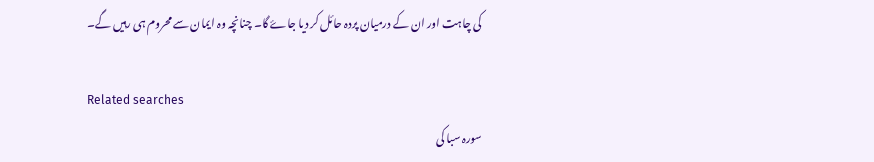کی چاہت اور ان کے درمیان پردہ حائل کر دیا جاۓ گا۔ چنانچہ وہ ایمان سے محروم ہی رہیں گے۔

Related searches
سورہ سبا کی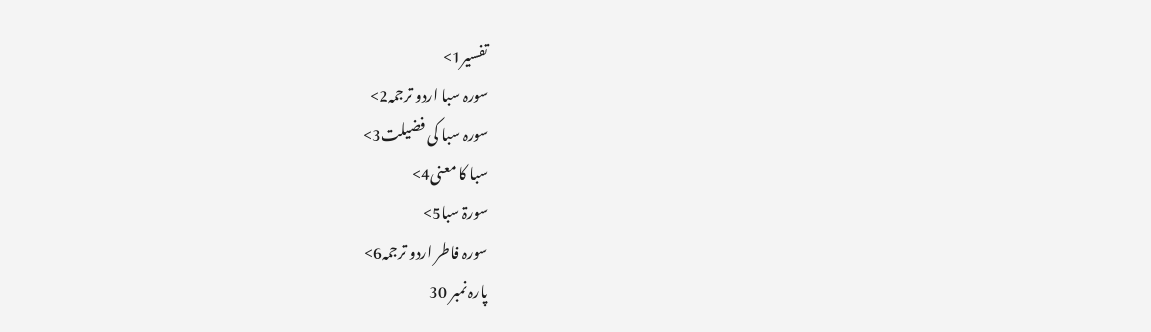تفسیر1>
سورہ سبا اردو ترجمہ2>
سورہ سبا کی فضیلت3>
سبا کا معنی4>
سورۃ سبا5>
سورہ فاطر اردو ترجمہ6>
پارہ نمبر 30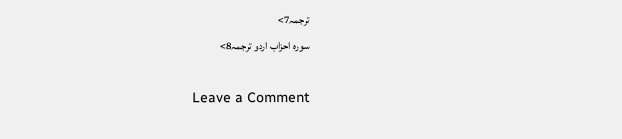ترجمہ7>
سورہ احزاب اردو ترجمہ8>

Leave a Comment